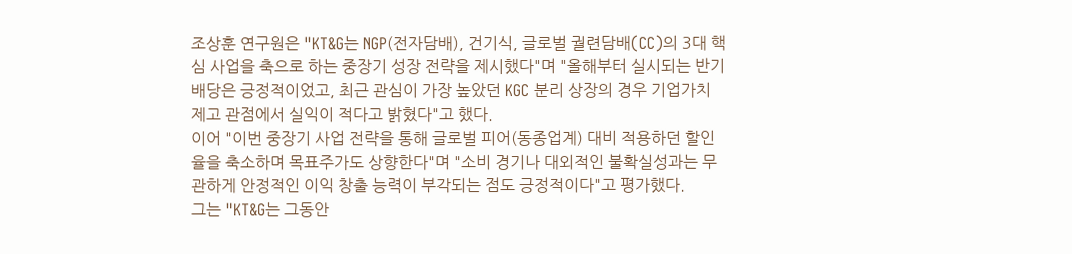조상훈 연구원은 "KT&G는 NGP(전자담배), 건기식, 글로벌 궐련담배(CC)의 3대 핵심 사업을 축으로 하는 중장기 성장 전략을 제시했다"며 "올해부터 실시되는 반기 배당은 긍정적이었고, 최근 관심이 가장 높았던 KGC 분리 상장의 경우 기업가치 제고 관점에서 실익이 적다고 밝혔다"고 했다.
이어 "이번 중장기 사업 전략을 통해 글로벌 피어(동종업계) 대비 적용하던 할인율을 축소하며 목표주가도 상향한다"며 "소비 경기나 대외적인 불확실성과는 무관하게 안정적인 이익 창출 능력이 부각되는 점도 긍정적이다"고 평가했다.
그는 "KT&G는 그동안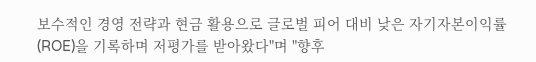보수적인 경영 전략과 현금 활용으로 글로벌 피어 대비 낮은 자기자본이익률(ROE)을 기록하며 저평가를 받아왔다"며 "향후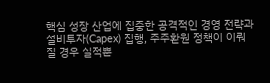핵심 성장 산업에 집중한 공격적인 경영 전략과 설비투자(Capex) 집행, 주주환원 정책이 이뤄질 경우 실적뿐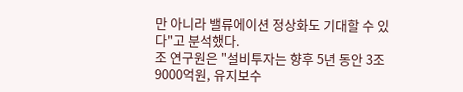만 아니라 밸류에이션 정상화도 기대할 수 있다"고 분석했다.
조 연구원은 "설비투자는 향후 5년 동안 3조9000억원, 유지보수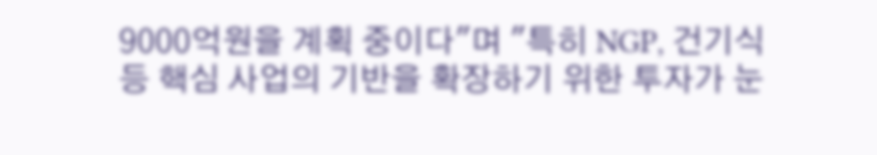9000억원을 계획 중이다"며 "특히 NGP, 건기식 등 핵심 사업의 기반을 확장하기 위한 투자가 눈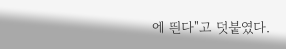에 띈다"고 덧붙였다.